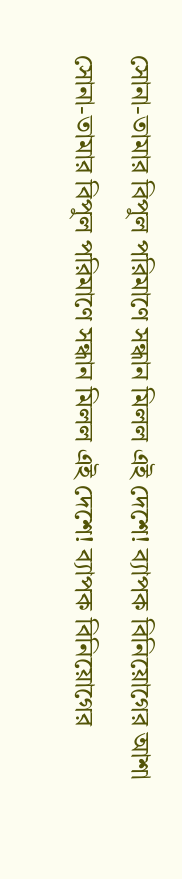সোনা-তামার বিপুল পরিমাণে সন্ধান মিলল এই দেশে! ব্যাপক বিনিয়োগের আশা
সোনা-তামার বিপুল পরিমাণে সন্ধান মিলল এই দেশে! ব্যাপক বিনিয়োগের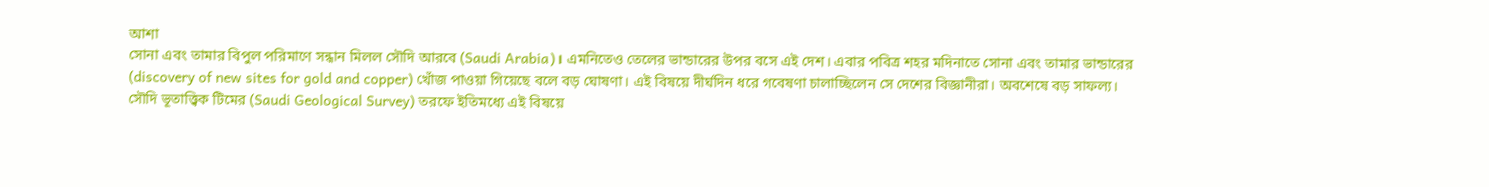আশা
সোনা এবং তামার বিপুল পরিমাণে সন্ধান মিলল সৌদি আরবে (Saudi Arabia)। এমনিতেও তেলের ভান্ডারের উপর বসে এই দেশ। এবার পবিত্র শহর মদিনাতে সোনা এবং তামার ভান্ডারের (discovery of new sites for gold and copper) খোঁজ পাওয়া গিয়েছে বলে বড় ঘোষণা। এই বিষয়ে দীর্ঘদিন ধরে গবেষণা চালাচ্ছিলেন সে দেশের বিজ্ঞানীরা। অবশেষে বড় সাফল্য। সৌদি ভূতাত্ত্বিক টিমের (Saudi Geological Survey) তরফে ইতিমধ্যে এই বিষয়ে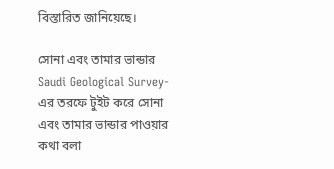বিস্তারিত জানিয়েছে।

সোনা এবং তামার ভান্ডার
Saudi Geological Survey-এর তরফে টুইট করে সোনা এবং তামার ভান্ডার পাওয়ার কথা বলা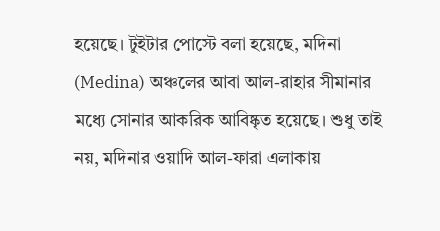হয়েছে। টুইটার পোস্টে বলা হয়েছে, মদিনা (Medina) অঞ্চলের আবা আল-রাহার সীমানার মধ্যে সোনার আকরিক আবিষ্কৃত হয়েছে। শুধু তাই নয়, মদিনার ওয়াদি আল-ফারা এলাকায়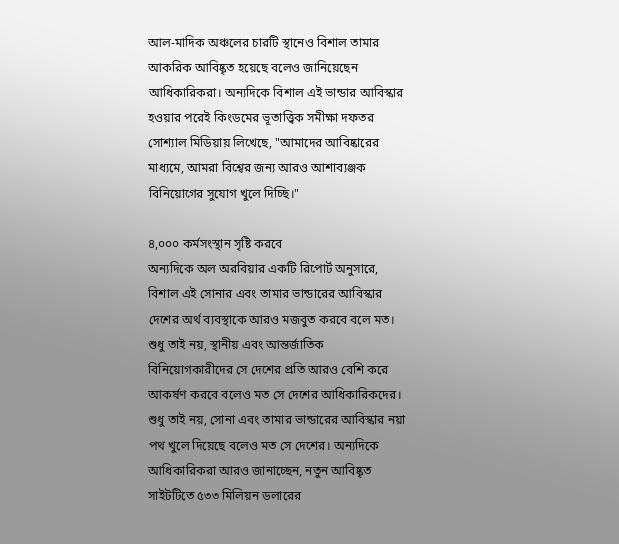আল-মাদিক অঞ্চলের চারটি স্থানেও বিশাল তামার আকরিক আবিষ্কৃত হয়েছে বলেও জানিয়েছেন আধিকারিকরা। অন্যদিকে বিশাল এই ভান্ডার আবিস্কার হওয়ার পরেই কিংডমের ভূতাত্ত্বিক সমীক্ষা দফতর সোশ্যাল মিডিয়ায় লিখেছে, "আমাদের আবিষ্কারের মাধ্যমে, আমরা বিশ্বের জন্য আরও আশাব্যঞ্জক বিনিয়োগের সুযোগ খুলে দিচ্ছি।"

৪,০০০ কর্মসংস্থান সৃষ্টি করবে
অন্যদিকে অল অরবিয়ার একটি রিপোর্ট অনুসারে, বিশাল এই সোনার এবং তামার ভান্ডারের আবিস্কার দেশের অর্থ ব্যবস্থাকে আরও মজবুত করবে বলে মত। শুধু তাই নয়, স্থানীয় এবং আন্তর্জাতিক বিনিয়োগকারীদের সে দেশের প্রতি আরও বেশি করে আকর্ষণ করবে বলেও মত সে দেশের আধিকারিকদের। শুধু তাই নয়, সোনা এবং তামার ভান্ডারের আবিস্কার নয়া পথ খুলে দিয়েছে বলেও মত সে দেশের। অন্যদিকে আধিকারিকরা আরও জানাচ্ছেন, নতুন আবিষ্কৃত সাইটটিতে ৫৩৩ মিলিয়ন ডলারের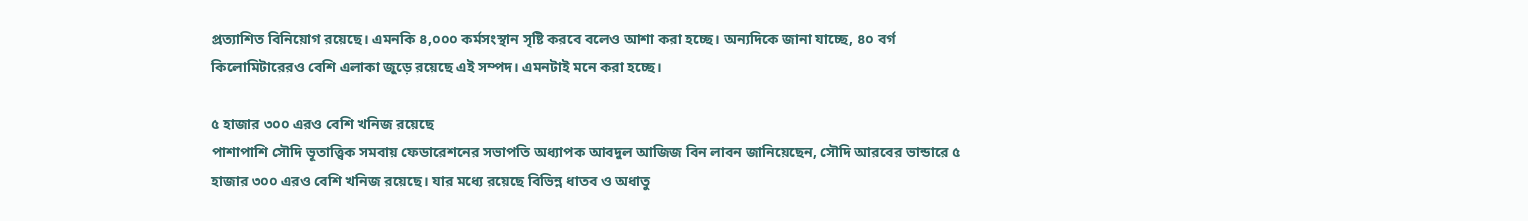প্রত্যাশিত বিনিয়োগ রয়েছে। এমনকি ৪,০০০ কর্মসংস্থান সৃষ্টি করবে বলেও আশা করা হচ্ছে। অন্যদিকে জানা যাচ্ছে, ৪০ বর্গ কিলোমিটারেরও বেশি এলাকা জুড়ে রয়েছে এই সম্পদ। এমনটাই মনে করা হচ্ছে।

৫ হাজার ৩০০ এরও বেশি খনিজ রয়েছে
পাশাপাশি সৌদি ভূতাত্ত্বিক সমবায় ফেডারেশনের সভাপতি অধ্যাপক আবদুল আজিজ বিন লাবন জানিয়েছেন, সৌদি আরবের ভান্ডারে ৫ হাজার ৩০০ এরও বেশি খনিজ রয়েছে। যার মধ্যে রয়েছে বিভিন্ন ধাতব ও অধাতু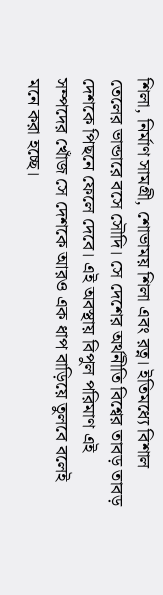শিলা, নির্মাণ সামগ্রী, শোভাময় শিলা এবং রত্ন। ইতিমধ্যে বিশাল তেলের ভান্ডারে বসে সৌদি। সে দেশের অর্থনীতি বিশ্বের তাবড় তাবড় দেশকে পিছনে ফেলে দেবে। এই অবস্থায় বিপুল পরিমাণ এই সম্পদের খোঁজ সে দেশকে আরও এক ধাপ বাড়িয়ে তুলবে বলেই মনে করা হচ্ছে।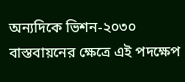অন্যদিকে ভিশন-২০৩০ বাস্তবায়নের ক্ষেত্রে এই পদক্ষেপ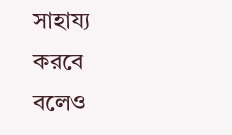সাহায্য করবে বলেও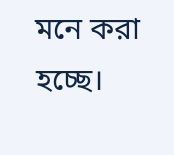মনে করা হচ্ছে।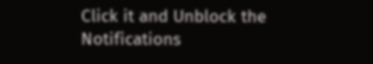Click it and Unblock the Notifications